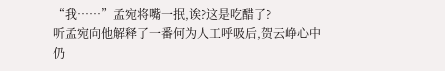“我……”孟宛将嘴一抿,诶?这是吃醋了?
听孟宛向他解释了一番何为人工呼吸后,贺云峥心中仍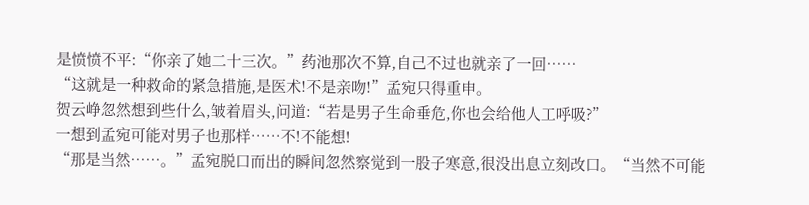是愤愤不平:“你亲了她二十三次。”药池那次不算,自己不过也就亲了一回……
“这就是一种救命的紧急措施,是医术!不是亲吻!”孟宛只得重申。
贺云峥忽然想到些什么,皱着眉头,问道:“若是男子生命垂危,你也会给他人工呼吸?”
一想到孟宛可能对男子也那样……不!不能想!
“那是当然……。”孟宛脱口而出的瞬间忽然察觉到一股子寒意,很没出息立刻改口。“当然不可能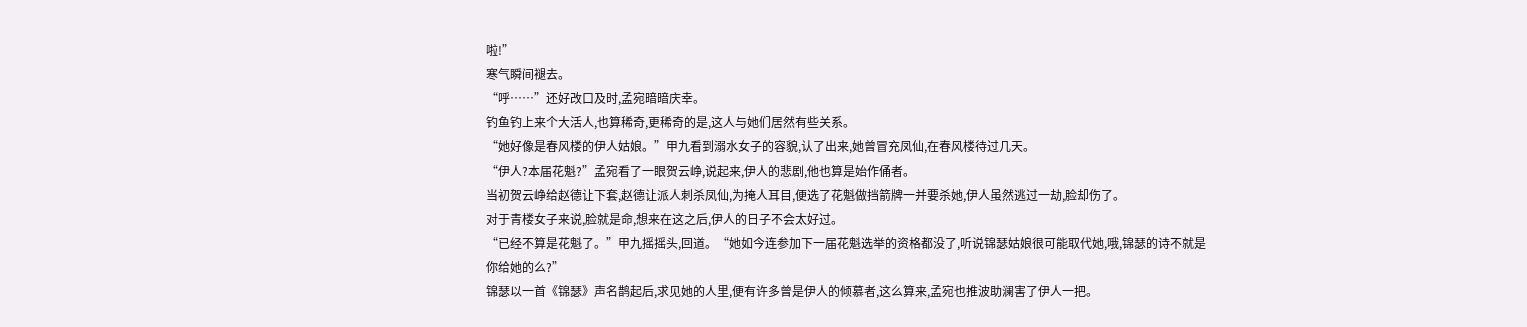啦!”
寒气瞬间褪去。
“呼……”还好改口及时,孟宛暗暗庆幸。
钓鱼钓上来个大活人,也算稀奇,更稀奇的是,这人与她们居然有些关系。
“她好像是春风楼的伊人姑娘。”甲九看到溺水女子的容貌,认了出来,她曾冒充凤仙,在春风楼待过几天。
“伊人?本届花魁?”孟宛看了一眼贺云峥,说起来,伊人的悲剧,他也算是始作俑者。
当初贺云峥给赵德让下套,赵德让派人刺杀凤仙,为掩人耳目,便选了花魁做挡箭牌一并要杀她,伊人虽然逃过一劫,脸却伤了。
对于青楼女子来说,脸就是命,想来在这之后,伊人的日子不会太好过。
“已经不算是花魁了。”甲九摇摇头,回道。“她如今连参加下一届花魁选举的资格都没了,听说锦瑟姑娘很可能取代她,哦,锦瑟的诗不就是你给她的么?”
锦瑟以一首《锦瑟》声名鹊起后,求见她的人里,便有许多曾是伊人的倾慕者,这么算来,孟宛也推波助澜害了伊人一把。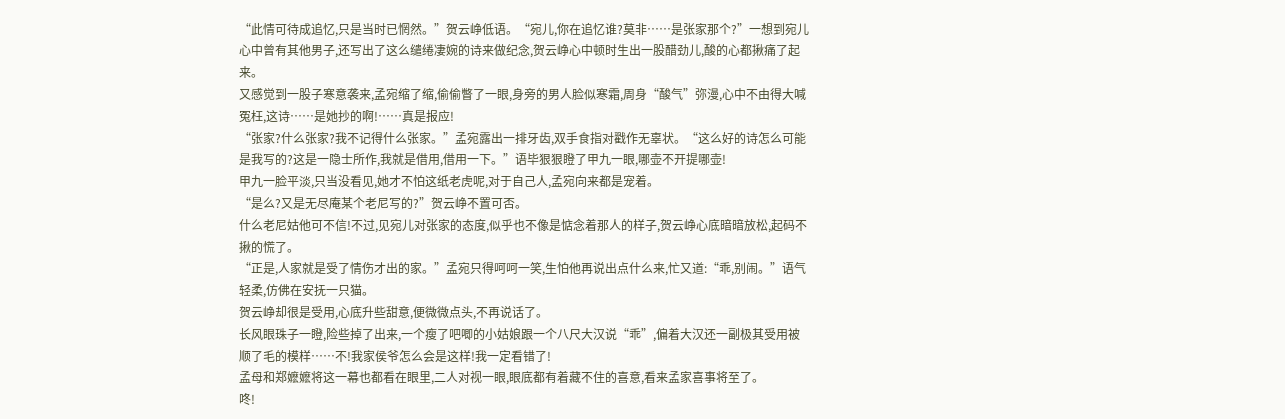“此情可待成追忆,只是当时已惘然。”贺云峥低语。“宛儿,你在追忆谁?莫非……是张家那个?”一想到宛儿心中曾有其他男子,还写出了这么缱绻凄婉的诗来做纪念,贺云峥心中顿时生出一股醋劲儿,酸的心都揪痛了起来。
又感觉到一股子寒意袭来,孟宛缩了缩,偷偷瞥了一眼,身旁的男人脸似寒霜,周身“酸气”弥漫,心中不由得大喊冤枉,这诗……是她抄的啊!……真是报应!
“张家?什么张家?我不记得什么张家。”孟宛露出一排牙齿,双手食指对戳作无辜状。“这么好的诗怎么可能是我写的?这是一隐士所作,我就是借用,借用一下。”语毕狠狠瞪了甲九一眼,哪壶不开提哪壶!
甲九一脸平淡,只当没看见,她才不怕这纸老虎呢,对于自己人,孟宛向来都是宠着。
“是么?又是无尽庵某个老尼写的?”贺云峥不置可否。
什么老尼姑他可不信!不过,见宛儿对张家的态度,似乎也不像是惦念着那人的样子,贺云峥心底暗暗放松,起码不揪的慌了。
“正是,人家就是受了情伤才出的家。”孟宛只得呵呵一笑,生怕他再说出点什么来,忙又道:“乖,别闹。”语气轻柔,仿佛在安抚一只猫。
贺云峥却很是受用,心底升些甜意,便微微点头,不再说话了。
长风眼珠子一瞪,险些掉了出来,一个瘦了吧唧的小姑娘跟一个八尺大汉说“乖”,偏着大汉还一副极其受用被顺了毛的模样……不!我家侯爷怎么会是这样!我一定看错了!
孟母和郑嬷嬷将这一幕也都看在眼里,二人对视一眼,眼底都有着藏不住的喜意,看来孟家喜事将至了。
咚!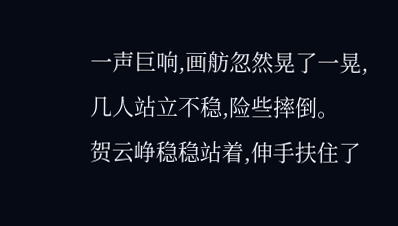一声巨响,画舫忽然晃了一晃,几人站立不稳,险些摔倒。
贺云峥稳稳站着,伸手扶住了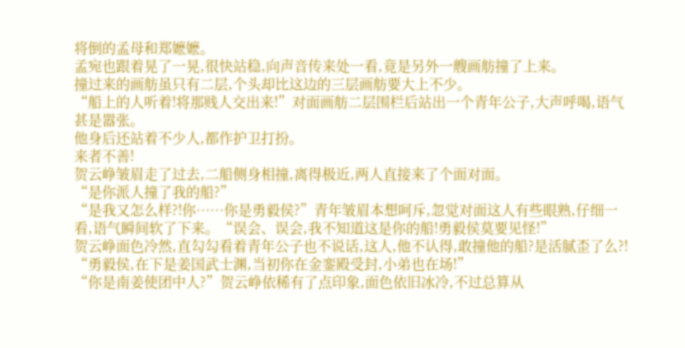将倒的孟母和郑嬷嬷。
孟宛也跟着晃了一晃,很快站稳,向声音传来处一看,竟是另外一艘画舫撞了上来。
撞过来的画舫虽只有二层,个头却比这边的三层画舫要大上不少。
“船上的人听着!将那贱人交出来!”对面画舫二层围栏后站出一个青年公子,大声呼喝,语气甚是嚣张。
他身后还站着不少人,都作护卫打扮。
来者不善!
贺云峥皱眉走了过去,二船侧身相撞,离得极近,两人直接来了个面对面。
“是你派人撞了我的船?”
“是我又怎么样?!你……你是勇毅侯?”青年皱眉本想呵斥,忽觉对面这人有些眼熟,仔细一看,语气瞬间软了下来。“误会、误会,我不知道这是你的船!勇毅侯莫要见怪!”
贺云峥面色冷然,直勾勾看着青年公子也不说话,这人,他不认得,敢撞他的船?是活腻歪了么?!
“勇毅侯,在下是姜国武士渊,当初你在金銮殿受封,小弟也在场!”
“你是南姜使团中人?”贺云峥依稀有了点印象,面色依旧冰冷,不过总算从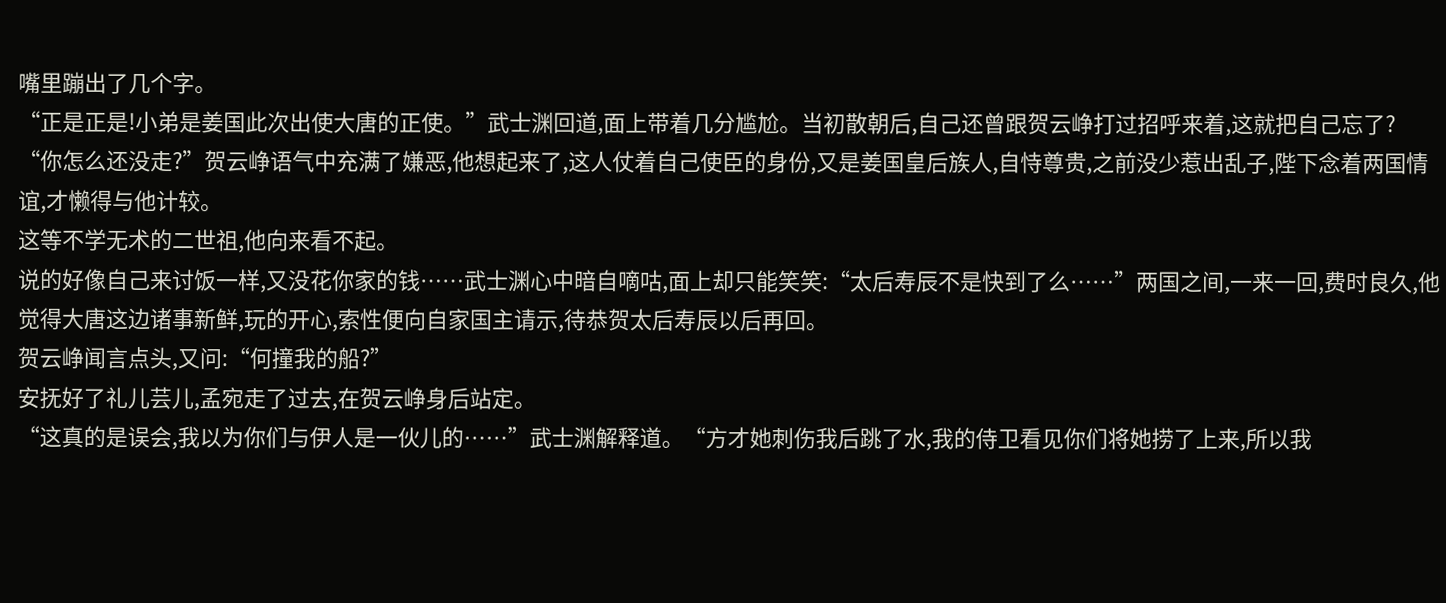嘴里蹦出了几个字。
“正是正是!小弟是姜国此次出使大唐的正使。”武士渊回道,面上带着几分尴尬。当初散朝后,自己还曾跟贺云峥打过招呼来着,这就把自己忘了?
“你怎么还没走?”贺云峥语气中充满了嫌恶,他想起来了,这人仗着自己使臣的身份,又是姜国皇后族人,自恃尊贵,之前没少惹出乱子,陛下念着两国情谊,才懒得与他计较。
这等不学无术的二世祖,他向来看不起。
说的好像自己来讨饭一样,又没花你家的钱……武士渊心中暗自嘀咕,面上却只能笑笑:“太后寿辰不是快到了么……”两国之间,一来一回,费时良久,他觉得大唐这边诸事新鲜,玩的开心,索性便向自家国主请示,待恭贺太后寿辰以后再回。
贺云峥闻言点头,又问:“何撞我的船?”
安抚好了礼儿芸儿,孟宛走了过去,在贺云峥身后站定。
“这真的是误会,我以为你们与伊人是一伙儿的……”武士渊解释道。“方才她刺伤我后跳了水,我的侍卫看见你们将她捞了上来,所以我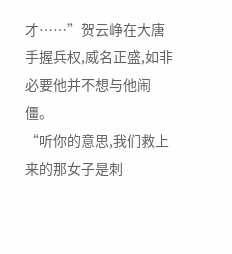才……”贺云峥在大唐手握兵权,威名正盛,如非必要他并不想与他闹僵。
“听你的意思,我们救上来的那女子是刺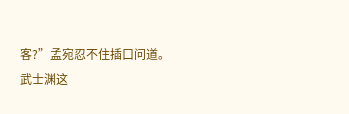客?”孟宛忍不住插口问道。
武士渊这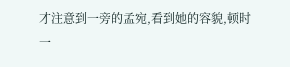才注意到一旁的孟宛,看到她的容貌,顿时一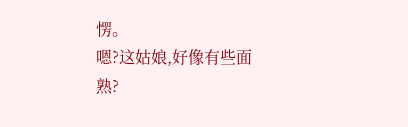愣。
嗯?这姑娘,好像有些面熟?